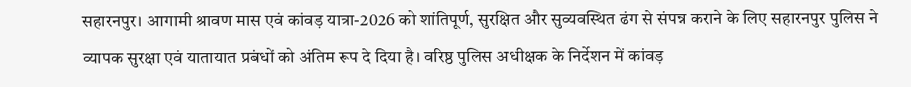सहारनपुर। आगामी श्रावण मास एवं कांवड़ यात्रा-2026 को शांतिपूर्ण, सुरक्षित और सुव्यवस्थित ढंग से संपन्न कराने के लिए सहारनपुर पुलिस ने व्यापक सुरक्षा एवं यातायात प्रबंधों को अंतिम रूप दे दिया है। वरिष्ठ पुलिस अधीक्षक के निर्देशन में कांवड़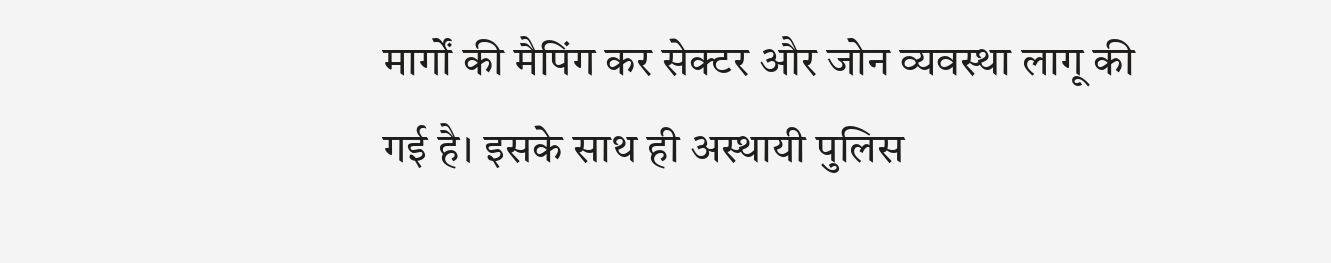मार्गों की मैपिंग कर सेक्टर और जोन व्यवस्था लागू की गई है। इसके साथ ही अस्थायी पुलिस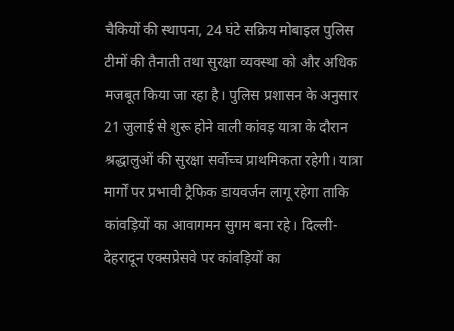चैकियों की स्थापना, 24 घंटे सक्रिय मोबाइल पुलिस टीमों की तैनाती तथा सुरक्षा व्यवस्था को और अधिक मजबूत किया जा रहा है। पुलिस प्रशासन के अनुसार 21 जुलाई से शुरू होने वाली कांवड़ यात्रा के दौरान श्रद्धालुओं की सुरक्षा सर्वोच्च प्राथमिकता रहेगी। यात्रा मार्गों पर प्रभावी ट्रैफिक डायवर्जन लागू रहेगा ताकि कांवड़ियों का आवागमन सुगम बना रहे। दिल्ली-देहरादून एक्सप्रेसवे पर कांवड़ियों का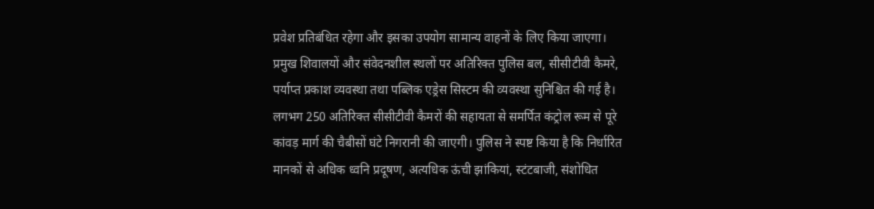प्रवेश प्रतिबंधित रहेगा और इसका उपयोग सामान्य वाहनों के लिए किया जाएगा। प्रमुख शिवालयों और संवेदनशील स्थलों पर अतिरिक्त पुलिस बल, सीसीटीवी कैमरे, पर्याप्त प्रकाश व्यवस्था तथा पब्लिक एड्रेस सिस्टम की व्यवस्था सुनिश्चित की गई है। लगभग 250 अतिरिक्त सीसीटीवी कैमरों की सहायता से समर्पित कंट्रोल रूम से पूरे कांवड़ मार्ग की चैबीसों घंटे निगरानी की जाएगी। पुलिस ने स्पष्ट किया है कि निर्धारित मानकों से अधिक ध्वनि प्रदूषण, अत्यधिक ऊंची झांकियां, स्टंटबाजी, संशोधित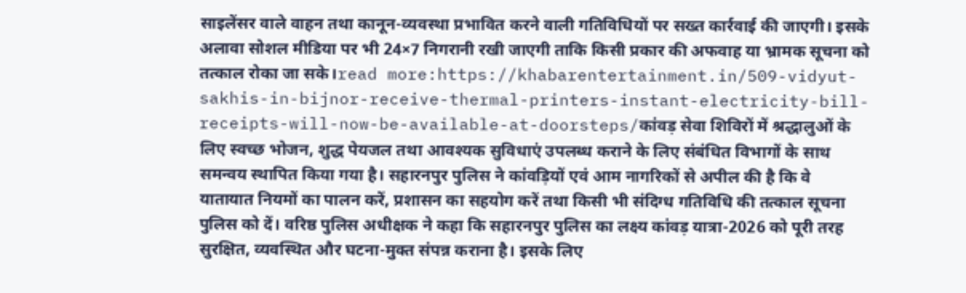साइलेंसर वाले वाहन तथा कानून-व्यवस्था प्रभावित करने वाली गतिविधियों पर सख्त कार्रवाई की जाएगी। इसके अलावा सोशल मीडिया पर भी 24×7 निगरानी रखी जाएगी ताकि किसी प्रकार की अफवाह या भ्रामक सूचना को तत्काल रोका जा सके।read more:https://khabarentertainment.in/509-vidyut-sakhis-in-bijnor-receive-thermal-printers-instant-electricity-bill-receipts-will-now-be-available-at-doorsteps/कांवड़ सेवा शिविरों में श्रद्धालुओं के लिए स्वच्छ भोजन, शुद्ध पेयजल तथा आवश्यक सुविधाएं उपलब्ध कराने के लिए संबंधित विभागों के साथ समन्वय स्थापित किया गया है। सहारनपुर पुलिस ने कांवड़ियों एवं आम नागरिकों से अपील की है कि वे यातायात नियमों का पालन करें, प्रशासन का सहयोग करें तथा किसी भी संदिग्ध गतिविधि की तत्काल सूचना पुलिस को दें। वरिष्ठ पुलिस अधीक्षक ने कहा कि सहारनपुर पुलिस का लक्ष्य कांवड़ यात्रा-2026 को पूरी तरह सुरक्षित, व्यवस्थित और घटना-मुक्त संपन्न कराना है। इसके लिए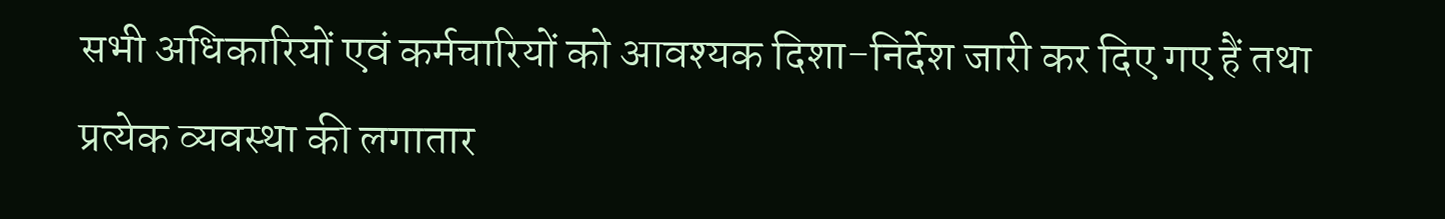सभी अधिकारियों एवं कर्मचारियों को आवश्यक दिशा-निर्देश जारी कर दिए गए हैं तथा प्रत्येक व्यवस्था की लगातार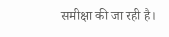समीक्षा की जा रही है।